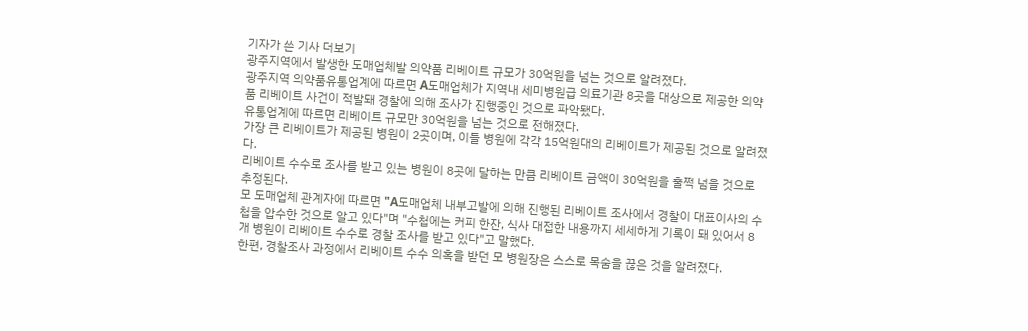기자가 쓴 기사 더보기
광주지역에서 발생한 도매업체발 의약품 리베이트 규모가 30억원을 넘는 것으로 알려졌다.
광주지역 의약품유통업계에 따르면 A도매업체가 지역내 세미병원급 의료기관 8곳을 대상으로 제공한 의약품 리베이트 사건이 적발돼 경찰에 의해 조사가 진행중인 것으로 파악됐다.
유통업계에 따르면 리베이트 규모만 30억원을 넘는 것으로 전해졌다.
가장 큰 리베이트가 제공된 병원이 2곳이며, 이들 병원에 각각 15억원대의 리베이트가 제공된 것으로 알려졌다.
리베이트 수수로 조사를 받고 있는 병원이 8곳에 달하는 만큼 리베이트 금액이 30억원을 훌쩍 넘을 것으로 추정된다.
모 도매업체 관계자에 따르면 "A도매업체 내부고발에 의해 진행된 리베이트 조사에서 경찰이 대표이사의 수첩을 압수한 것으로 알고 있다"며 "수첩에는 커피 한잔, 식사 대접한 내용까지 세세하게 기록이 돼 있어서 8개 병원이 리베이트 수수로 경찰 조사를 받고 있다"고 말했다.
한편, 경찰조사 과정에서 리베이트 수수 의혹을 받던 모 병원장은 스스로 목숨을 끊은 것을 알려졌다.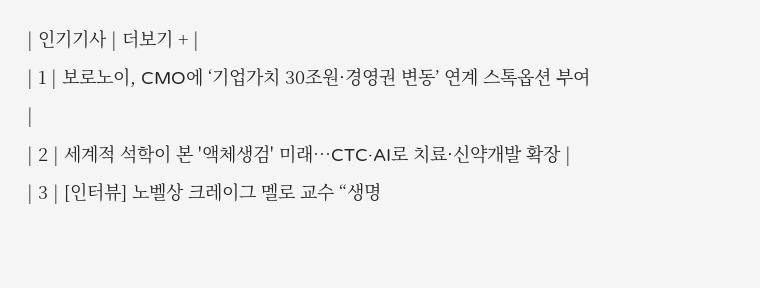| 인기기사 | 더보기 + |
| 1 | 보로노이, CMO에 ‘기업가치 30조원·경영권 변동’ 연계 스톡옵션 부여 |
| 2 | 세계적 석학이 본 '액체생검' 미래…CTC·AI로 치료·신약개발 확장 |
| 3 | [인터뷰] 노벨상 크레이그 멜로 교수 “생명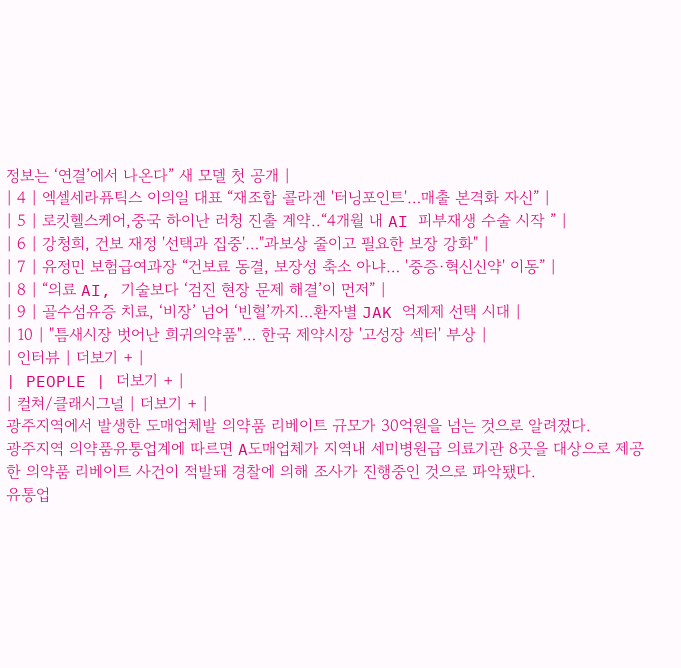정보는 ‘연결’에서 나온다” 새 모델 첫 공개 |
| 4 | 엑셀세라퓨틱스 이의일 대표 “재조합 콜라겐 '터닝포인트'…매출 본격화 자신” |
| 5 | 로킷헬스케어,중국 하이난 러청 진출 계약..“4개월 내 AI 피부재생 수술 시작 ” |
| 6 | 강청희, 건보 재정 '선택과 집중'…"과보상 줄이고 필요한 보장 강화" |
| 7 | 유정민 보험급여과장 “건보료 동결, 보장성 축소 아냐… '중증·혁신신약' 이동” |
| 8 | “의료 AI, 기술보다 ‘검진 현장 문제 해결’이 먼저” |
| 9 | 골수섬유증 치료, ‘비장’ 넘어 ‘빈혈’까지…환자별 JAK 억제제 선택 시대 |
| 10 | "틈새시장 벗어난 희귀의약품"… 한국 제약시장 '고성장 섹터' 부상 |
| 인터뷰 | 더보기 + |
| PEOPLE | 더보기 + |
| 컬쳐/클래시그널 | 더보기 + |
광주지역에서 발생한 도매업체발 의약품 리베이트 규모가 30억원을 넘는 것으로 알려졌다.
광주지역 의약품유통업계에 따르면 A도매업체가 지역내 세미병원급 의료기관 8곳을 대상으로 제공한 의약품 리베이트 사건이 적발돼 경찰에 의해 조사가 진행중인 것으로 파악됐다.
유통업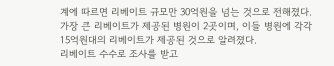계에 따르면 리베이트 규모만 30억원을 넘는 것으로 전해졌다.
가장 큰 리베이트가 제공된 병원이 2곳이며, 이들 병원에 각각 15억원대의 리베이트가 제공된 것으로 알려졌다.
리베이트 수수로 조사를 받고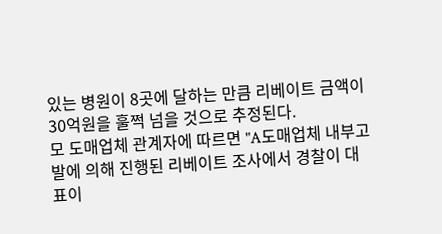있는 병원이 8곳에 달하는 만큼 리베이트 금액이 30억원을 훌쩍 넘을 것으로 추정된다.
모 도매업체 관계자에 따르면 "A도매업체 내부고발에 의해 진행된 리베이트 조사에서 경찰이 대표이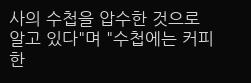사의 수첩을 압수한 것으로 알고 있다"며 "수첩에는 커피 한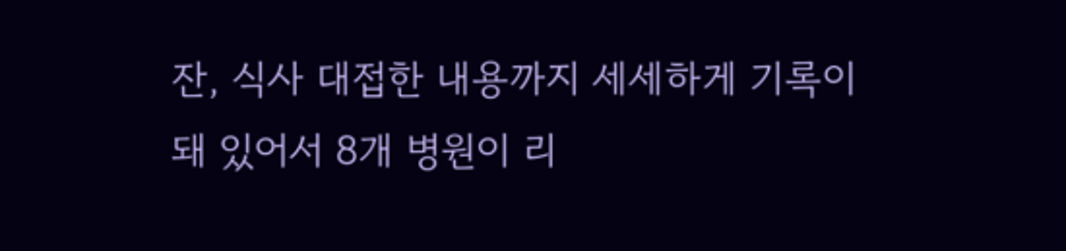잔, 식사 대접한 내용까지 세세하게 기록이 돼 있어서 8개 병원이 리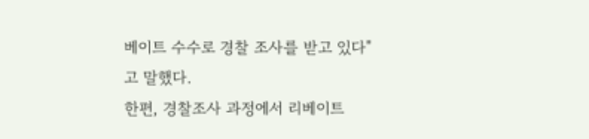베이트 수수로 경찰 조사를 받고 있다"고 말했다.
한편, 경찰조사 과정에서 리베이트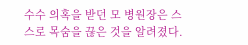수수 의혹을 받던 모 병원장은 스스로 목숨을 끊은 것을 알려졌다.